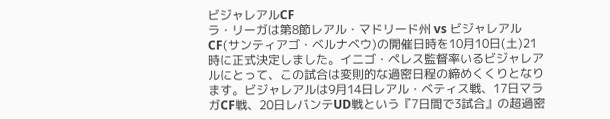ビジャレアルCF
ラ・リーガは第8節レアル・マドリード州 vs ビジャレアルCF(サンティアゴ・ベルナベウ)の開催日時を10月10日(土)21時に正式決定しました。イニゴ・ペレス監督率いるビジャレアルにとって、この試合は変則的な過密日程の締めくくりとなります。ビジャレアルは9月14日レアル・ベティス戦、17日マラガCF戦、20日レバンテUD戦という『7日間で3試合』の超過密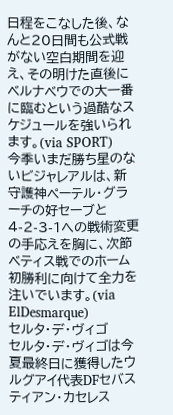日程をこなした後、なんと20日間も公式戦がない空白期間を迎え、その明けた直後にベルナベウでの大一番に臨むという過酷なスケジュールを強いられます。(via SPORT)
今季いまだ勝ち星のないビジャレアルは、新守護神ペーテル・グラーチの好セーブと4-2-3-1への戦術変更の手応えを胸に、次節ベティス戦でのホーム初勝利に向けて全力を注いでいます。(via ElDesmarque)
セルタ・デ・ヴィゴ
セルタ・デ・ヴィゴは今夏最終日に獲得したウルグアイ代表DFセバスティアン・カセレス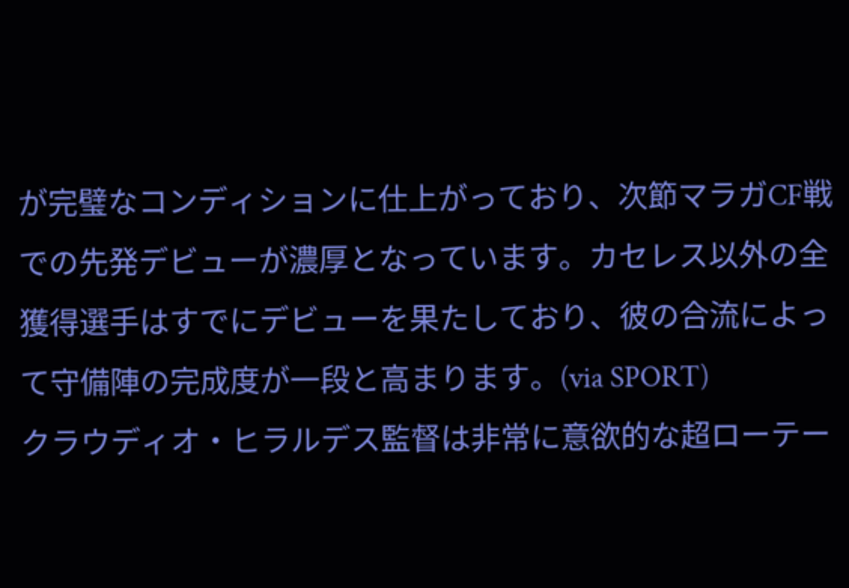が完璧なコンディションに仕上がっており、次節マラガCF戦での先発デビューが濃厚となっています。カセレス以外の全獲得選手はすでにデビューを果たしており、彼の合流によって守備陣の完成度が一段と高まります。(via SPORT)
クラウディオ・ヒラルデス監督は非常に意欲的な超ローテー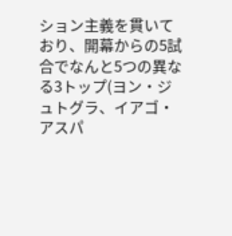ション主義を貫いており、開幕からの5試合でなんと5つの異なる3トップ(ヨン・ジュトグラ、イアゴ・アスパ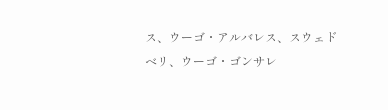ス、ウーゴ・アルバレス、スウェドベリ、ウーゴ・ゴンサレ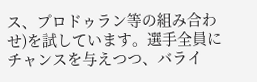ス、プロドゥラン等の組み合わせ)を試しています。選手全員にチャンスを与えつつ、バライ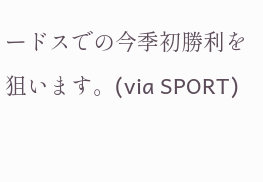ードスでの今季初勝利を狙います。(via SPORT)